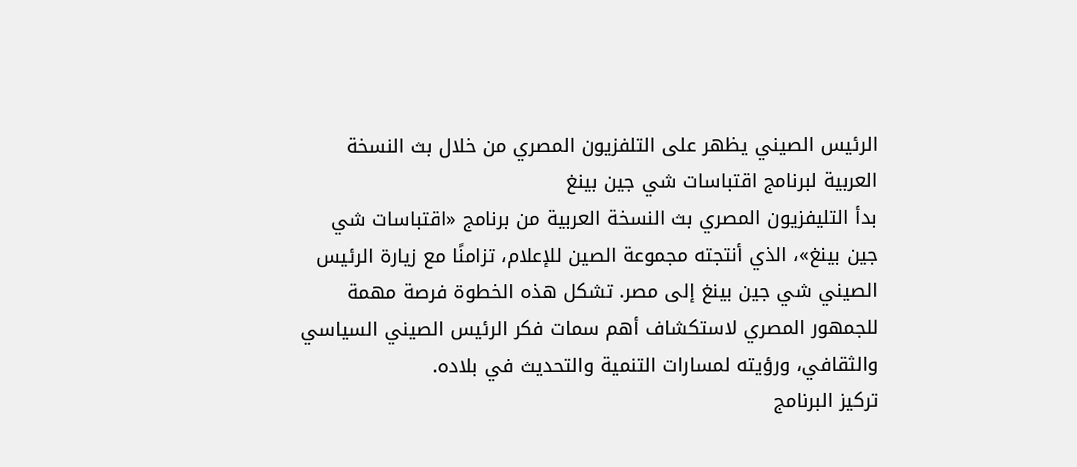الرئيس الصيني يظهر على التلفزيون المصري من خلال بث النسخة العربية لبرنامج اقتباسات شي جين بينغ
بدأ التليفزيون المصري بث النسخة العربية من برنامج «اقتباسات شي جين بينغ»، الذي أنتجته مجموعة الصين للإعلام، تزامنًا مع زيارة الرئيس الصيني شي جين بينغ إلى مصر. تشكل هذه الخطوة فرصة مهمة للجمهور المصري لاستكشاف أهم سمات فكر الرئيس الصيني السياسي والثقافي، ورؤيته لمسارات التنمية والتحديث في بلاده.
تركيز البرنامج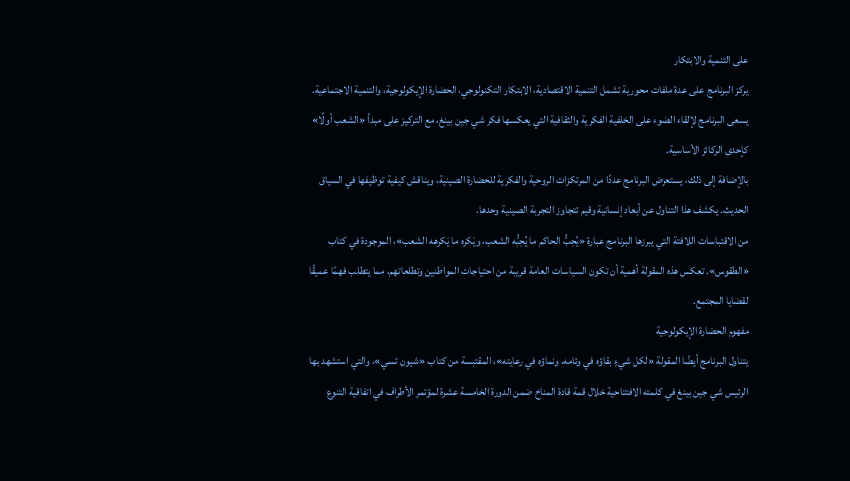على التنمية والابتكار
يركز البرنامج على عدة ملفات محورية تشمل التنمية الاقتصادية، الابتكار التكنولوجي، الحضارة الإيكولوجية، والتنمية الاجتماعية. يسعى البرنامج لإلقاء الضوء على الخلفية الفكرية والثقافية التي يعكسها فكر شي جين بينغ، مع التركيز على مبدأ «الشعب أولًا» كإحدى الركائز الأساسية.
بالإضافة إلى ذلك، يستعرض البرنامج عددًا من المرتكزات الروحية والفكرية للحضارة الصينية، ويناقش كيفية توظيفها في السياق الحديث. يكشف هذا التناول عن أبعاد إنسانية وقيم تتجاوز التجربة الصينية وحدها.
من الاقتباسات اللافتة التي يبرزها البرنامج عبارة «يُحِبُّ الحاكم ما يُحِبُّه الشعب، ويَكره ما يَكرهه الشعب»، الموجودة في كتاب «الطقوس». تعكس هذه المقولة أهمية أن تكون السياسات العامة قريبة من احتياجات المواطنين وتطلعاتهم، مما يتطلب فهمًا عميقًا لقضايا المجتمع.
مفهوم الحضارة الإيكولوجية
يتناول البرنامج أيضًا المقولة «لكل شيءٍ بقاؤه في وئامه، ونماؤه في رعايته»، المقتبسة من كتاب «شيون تسي»، والتي استشهد بها الرئيس شي جين بينغ في كلمته الافتتاحية خلال قمة قادة المناخ ضمن الدورة الخامسة عشرة لمؤتمر الأطراف في اتفاقية التنوع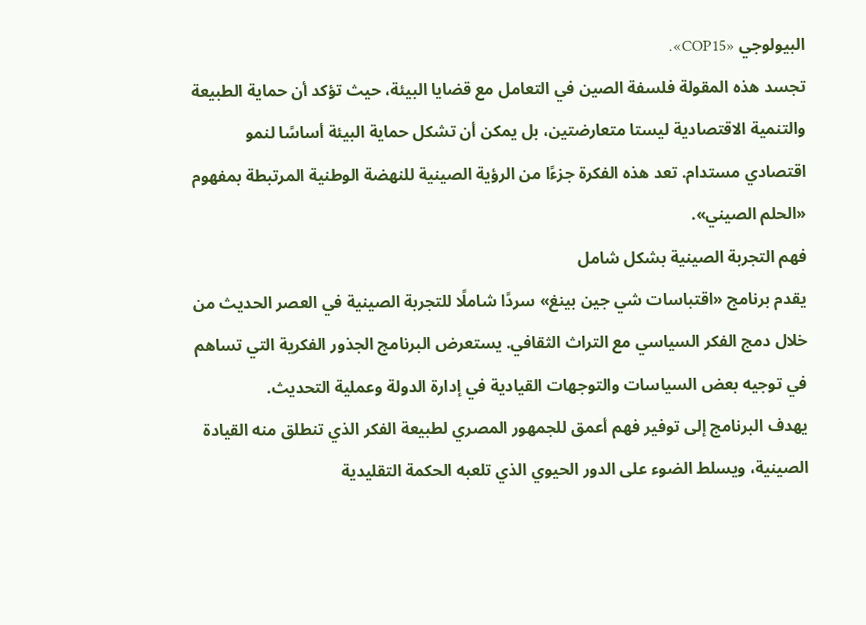البيولوجي «COP15».
تجسد هذه المقولة فلسفة الصين في التعامل مع قضايا البيئة، حيث تؤكد أن حماية الطبيعة والتنمية الاقتصادية ليستا متعارضتين، بل يمكن أن تشكل حماية البيئة أساسًا لنمو اقتصادي مستدام. تعد هذه الفكرة جزءًا من الرؤية الصينية للنهضة الوطنية المرتبطة بمفهوم «الحلم الصيني».
فهم التجربة الصينية بشكل شامل
يقدم برنامج «اقتباسات شي جين بينغ» سردًا شاملًا للتجربة الصينية في العصر الحديث من خلال دمج الفكر السياسي مع التراث الثقافي. يستعرض البرنامج الجذور الفكرية التي تساهم في توجيه بعض السياسات والتوجهات القيادية في إدارة الدولة وعملية التحديث.
يهدف البرنامج إلى توفير فهم أعمق للجمهور المصري لطبيعة الفكر الذي تنطلق منه القيادة الصينية، ويسلط الضوء على الدور الحيوي الذي تلعبه الحكمة التقليدية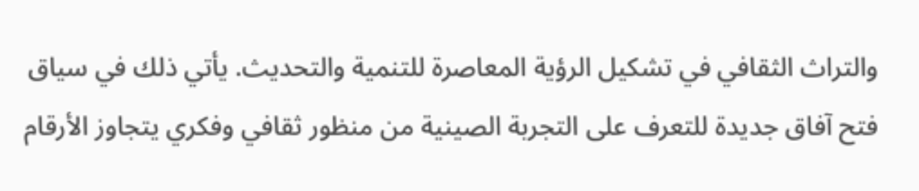والتراث الثقافي في تشكيل الرؤية المعاصرة للتنمية والتحديث. يأتي ذلك في سياق فتح آفاق جديدة للتعرف على التجربة الصينية من منظور ثقافي وفكري يتجاوز الأرقام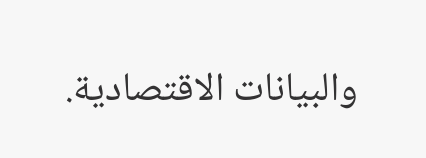والبيانات الاقتصادية.